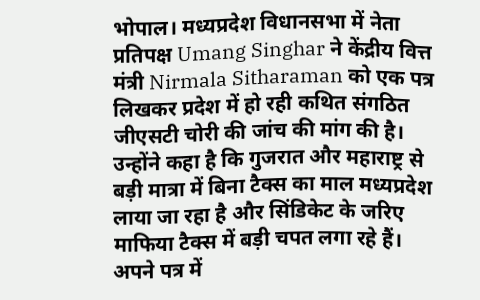भोपाल। मध्यप्रदेश विधानसभा में नेता प्रतिपक्ष Umang Singhar ने केंद्रीय वित्त मंत्री Nirmala Sitharaman को एक पत्र लिखकर प्रदेश में हो रही कथित संगठित जीएसटी चोरी की जांच की मांग की है। उन्होंने कहा है कि गुजरात और महाराष्ट्र से बड़ी मात्रा में बिना टैक्स का माल मध्यप्रदेश लाया जा रहा है और सिंडिकेट के जरिए माफिया टैक्स में बड़ी चपत लगा रहे हैं।
अपने पत्र में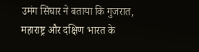उमंग सिंघार ने बताया कि गुजरात, महाराष्ट्र और दक्षिण भारत के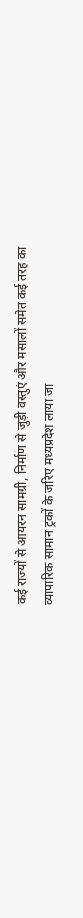कई राज्यों से आयरन सामग्री, निर्माण से जुड़ी वस्तुएं और मसालों समेत कई तरह का व्यापारिक सामान ट्रकों के जरिए मध्यप्रदेश लाया जा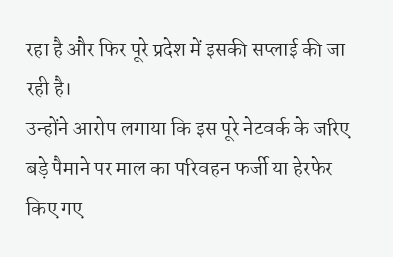रहा है और फिर पूरे प्रदेश में इसकी सप्लाई की जा रही है।
उन्होंने आरोप लगाया कि इस पूरे नेटवर्क के जरिए बड़े पैमाने पर माल का परिवहन फर्जी या हेरफेर किए गए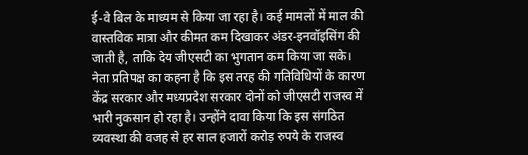ई-वे बिल के माध्यम से किया जा रहा है। कई मामलों में माल की वास्तविक मात्रा और कीमत कम दिखाकर अंडर-इनवॉइसिंग की जाती है, ताकि देय जीएसटी का भुगतान कम किया जा सके।
नेता प्रतिपक्ष का कहना है कि इस तरह की गतिविधियों के कारण केंद्र सरकार और मध्यप्रदेश सरकार दोनों को जीएसटी राजस्व में भारी नुकसान हो रहा है। उन्होंने दावा किया कि इस संगठित व्यवस्था की वजह से हर साल हजारों करोड़ रुपये के राजस्व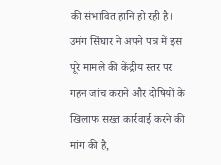की संभावित हानि हो रही है।
उमंग सिंघार ने अपने पत्र में इस पूरे मामले की केंद्रीय स्तर पर गहन जांच कराने और दोषियों के खिलाफ सख्त कार्रवाई करने की मांग की है,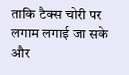ताकि टैक्स चोरी पर लगाम लगाई जा सके और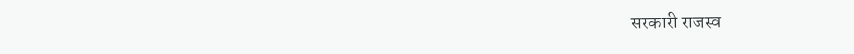सरकारी राजस्व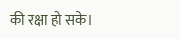की रक्षा हो सके।